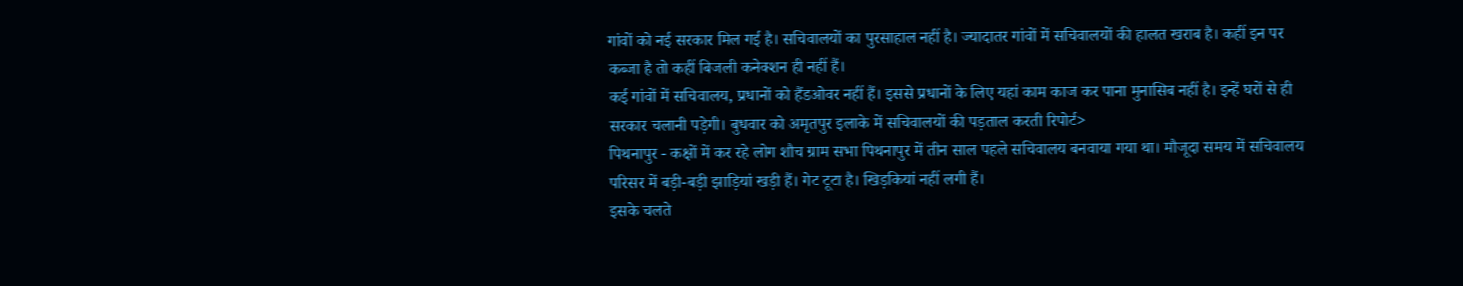गांवों को नई सरकार मिल गई है। सचिवालयों का पुरसाहाल नहीं है। ज्यादातर गांवों में सचिवालयों की हालत खराब है। कहीं इन पर कब्जा है तो कहीं बिजली कनेक्शन ही नहीं हैं।
कई गांवों में सचिवालय, प्रधानों को हैंडओवर नहीं हैं। इससे प्रधानों के लिए यहां काम काज कर पाना मुनासिब नहीं है। इन्हें घरों से ही सरकार चलानी पड़ेगी। बुधवार को अमृतपुर इलाके में सचिवालयों की पड़ताल करती रिपोर्ट>
पिथनापुर - कक्षों में कर रहे लोग शौच ग्राम सभा पिथनापुर में तीन साल पहले सचिवालय बनवाया गया था। मौजूदा समय में सचिवालय परिसर में बड़ी-बड़ी झाड़ियां खड़ी हैं। गेट टूटा है। खिड़कियां नहीं लगी हैं।
इसके चलते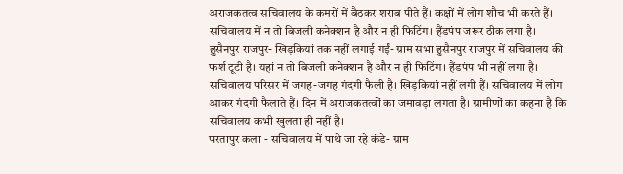अराजकतत्व सचिवालय के कमरों में बैठकर शराब पीते हैं। कक्षों में लोग शौच भी करते हैं। सचिवालय में न तो बिजली कनेक्शन है और न ही फिटिंग। हैंडपंप जरूर ठीक लगा है।
हुसैनपुर राजपुर- खिड़कियां तक नहीं लगाई गईं- ग्राम सभा हुसैनपुर राजपुर में सचिवालय की फर्श टूटी है। यहां न तो बिजली कनेक्शन है और न ही फिटिंग। हैंडपंप भी नहीं लगा है।
सचिवालय परिसर में जगह-जगह गंदगी फैली है। खिड़कियां नहीं लगी हैं। सचिवालय में लोग आकर गंदगी फैलाते हैं। दिन में अराजकतत्वों का जमावड़ा लगता है। ग्रामीणों का कहना है कि सचिवालय कभी खुलता ही नहीं है।
परतापुर कला - सचिवालय में पाथे जा रहे कंडे- ग्राम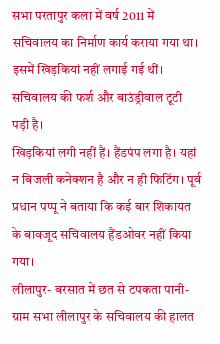सभा परतापुर कला में वर्ष 2011 में सचिवालय का निर्माण कार्य कराया गया था। इसमें खिड़कियां नहीं लगाई गई थीं। सचिवालय की फर्श और बाउंड्रीवाल टूटी पड़ी है।
खिड़कियां लगी नहीं हैं। हैंडपंप लगा है। यहां न बिजली कनेक्शन है और न ही फिटिंग। पूर्व प्रधान पप्पू ने बताया कि कई बार शिकायत के बावजूद सचिवालय हैंडओवर नहीं किया गया।
लीलापुर- बरसात में छत से टपकता पानी- ग्राम सभा लीलापुर के सचिवालय की हालत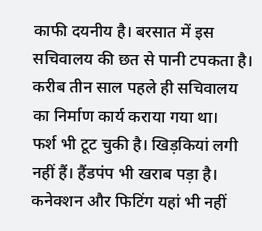काफी दयनीय है। बरसात में इस सचिवालय की छत से पानी टपकता है। करीब तीन साल पहले ही सचिवालय का निर्माण कार्य कराया गया था।
फर्श भी टूट चुकी है। खिड़कियां लगी नहीं हैं। हैंडपंप भी खराब पड़ा है। कनेक्शन और फिटिंग यहां भी नहीं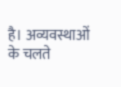है। अव्यवस्थाओं के चलते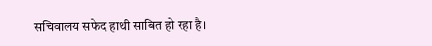सचिवालय सफेद हाथी साबित हो रहा है।